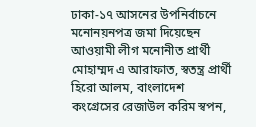ঢাকা-১৭ আসনের উপনির্বাচনে মনোনয়নপত্র জমা দিয়েছেন আওয়ামী লীগ মনোনীত প্রার্থী মোহাম্মদ এ আরাফাত, স্বতন্ত্র প্রার্থী হিরো আলম, বাংলাদেশ কংগ্রেসের রেজাউল করিম স্বপন,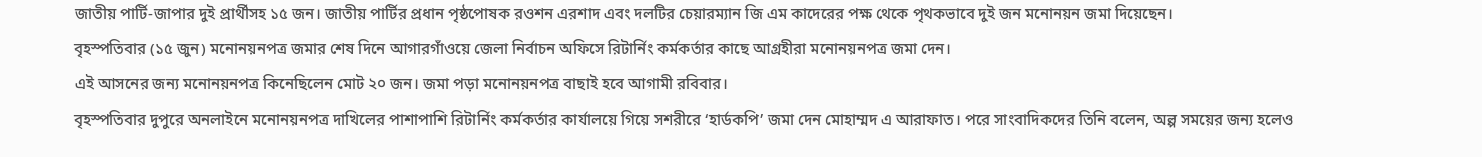জাতীয় পার্টি-জাপার দুই প্রার্থীসহ ১৫ জন। জাতীয় পার্টির প্রধান পৃষ্ঠপোষক রওশন এরশাদ এবং দলটির চেয়ারম্যান জি এম কাদেরের পক্ষ থেকে পৃথকভাবে দুই জন মনোনয়ন জমা দিয়েছেন।
বৃহস্পতিবার (১৫ জুন) মনোনয়নপত্র জমার শেষ দিনে আগারগাঁওয়ে জেলা নির্বাচন অফিসে রিটার্নিং কর্মকর্তার কাছে আগ্রহীরা মনোনয়নপত্র জমা দেন।
এই আসনের জন্য মনোনয়নপত্র কিনেছিলেন মোট ২০ জন। জমা পড়া মনোনয়নপত্র বাছাই হবে আগামী রবিবার।
বৃহস্পতিবার দুপুরে অনলাইনে মনোনয়নপত্র দাখিলের পাশাপাশি রিটার্নিং কর্মকর্তার কার্যালয়ে গিয়ে সশরীরে ‘হার্ডকপি’ জমা দেন মোহাম্মদ এ আরাফাত। পরে সাংবাদিকদের তিনি বলেন, অল্প সময়ের জন্য হলেও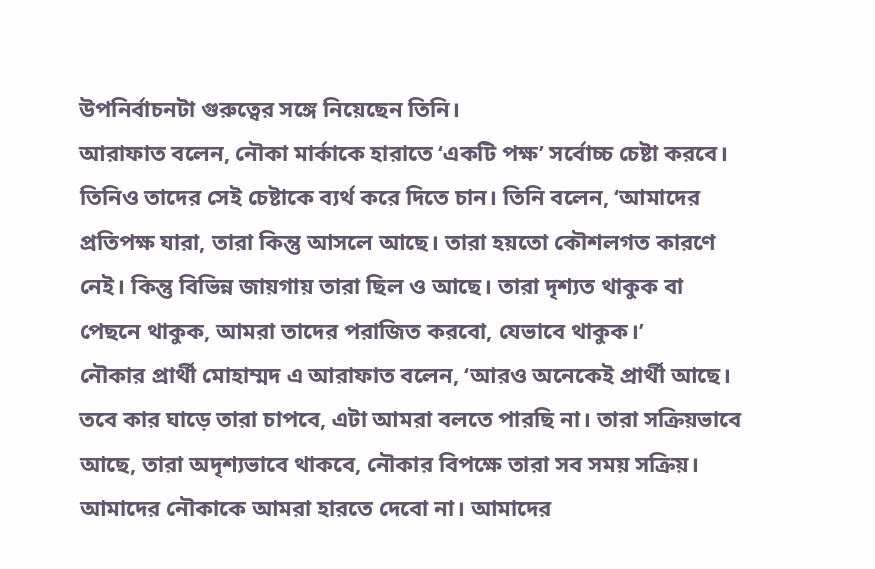উপনির্বাচনটা গুরুত্বের সঙ্গে নিয়েছেন তিনি।
আরাফাত বলেন, নৌকা মার্কাকে হারাতে ‘একটি পক্ষ’ সর্বোচ্চ চেষ্টা করবে। তিনিও তাদের সেই চেষ্টাকে ব্যর্থ করে দিতে চান। তিনি বলেন, ‘আমাদের প্রতিপক্ষ যারা, তারা কিন্তু আসলে আছে। তারা হয়তো কৌশলগত কারণে নেই। কিন্তু বিভিন্ন জায়গায় তারা ছিল ও আছে। তারা দৃশ্যত থাকুক বা পেছনে থাকুক, আমরা তাদের পরাজিত করবো, যেভাবে থাকুক।’
নৌকার প্রার্থী মোহাম্মদ এ আরাফাত বলেন, ‘আরও অনেকেই প্রার্থী আছে। তবে কার ঘাড়ে তারা চাপবে, এটা আমরা বলতে পারছি না। তারা সক্রিয়ভাবে আছে, তারা অদৃশ্যভাবে থাকবে, নৌকার বিপক্ষে তারা সব সময় সক্রিয়। আমাদের নৌকাকে আমরা হারতে দেবো না। আমাদের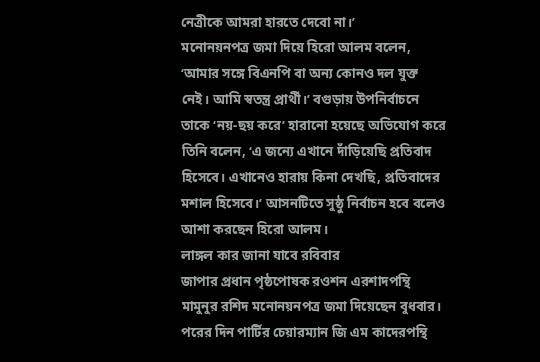নেত্রীকে আমরা হারতে দেবো না।’
মনোনয়নপত্র জমা দিয়ে হিরো আলম বলেন, ‘আমার সঙ্গে বিএনপি বা অন্য কোনও দল যুক্ত নেই। আমি স্বতন্ত্র প্রার্থী।’ বগুড়ায় উপনির্বাচনে তাকে ‘নয়-ছয় করে’ হারানো হয়েছে অভিযোগ করে তিনি বলেন, ‘এ জন্যে এখানে দাঁড়িয়েছি প্রতিবাদ হিসেবে। এখানেও হারায় কিনা দেখছি, প্রতিবাদের মশাল হিসেবে।’ আসনটিতে সুষ্ঠু নির্বাচন হবে বলেও আশা করছেন হিরো আলম।
লাঙ্গল কার জানা যাবে রবিবার
জাপার প্রধান পৃষ্ঠপোষক রওশন এরশাদপন্থি মামুনুর রশিদ মনোনয়নপত্র জমা দিয়েছেন বুধবার। পরের দিন পার্টির চেয়ারম্যান জি এম কাদেরপন্থি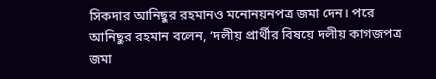সিকদার আনিছুর রহমানও মনোনয়নপত্র জমা দেন। পরে আনিছুর রহমান বলেন, ‘দলীয় প্রার্থীর বিষয়ে দলীয় কাগজপত্র জমা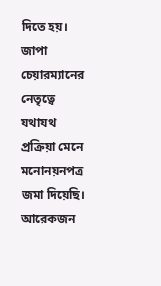দিতে হয়। জাপা চেয়ারম্যানের নেতৃত্বে যথাযথ প্রক্রিয়া মেনে মনোনয়নপত্র জমা দিয়েছি। আরেকজন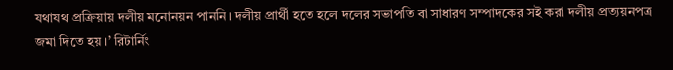যথাযথ প্রক্রিয়ায় দলীয় মনোনয়ন পাননি। দলীয় প্রার্থী হতে হলে দলের সভাপতি বা সাধারণ সম্পাদকের সই করা দলীয় প্রত্যয়নপত্র জমা দিতে হয়।’ রিটার্নিং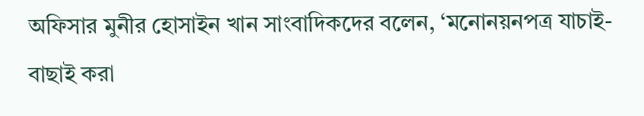অফিসার মুনীর হোসাইন খান সাংবাদিকদের বলেন, ‘মনোনয়নপত্র যাচাই-বাছাই করা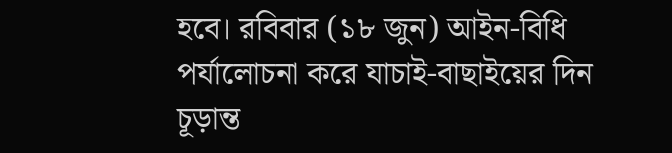হবে। রবিবার (১৮ জুন) আইন-বিধি পর্যালোচনা করে যাচাই-বাছাইয়ের দিন চূড়ান্ত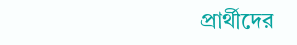প্রার্থীদের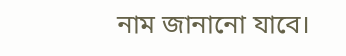নাম জানানো যাবে।